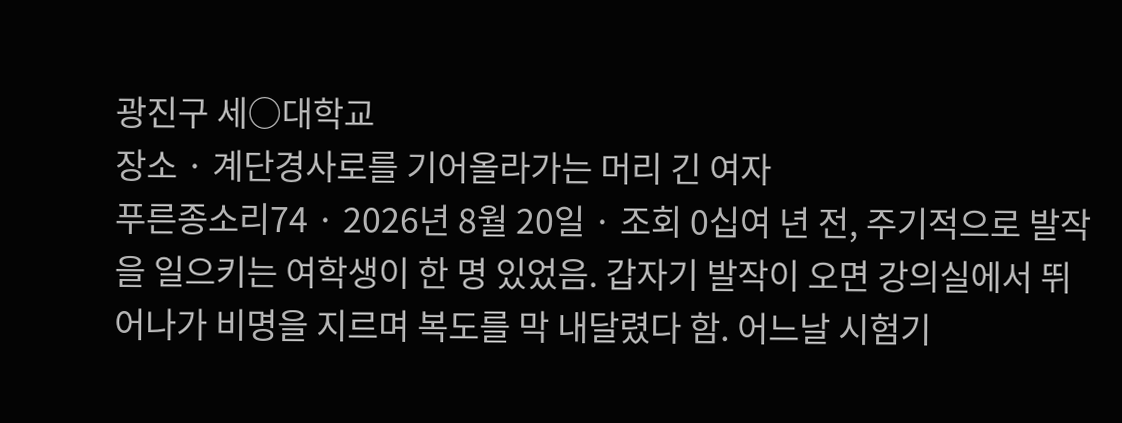광진구 세○대학교
장소 · 계단경사로를 기어올라가는 머리 긴 여자
푸른종소리74 · 2026년 8월 20일 · 조회 0십여 년 전, 주기적으로 발작을 일으키는 여학생이 한 명 있었음. 갑자기 발작이 오면 강의실에서 뛰어나가 비명을 지르며 복도를 막 내달렸다 함. 어느날 시험기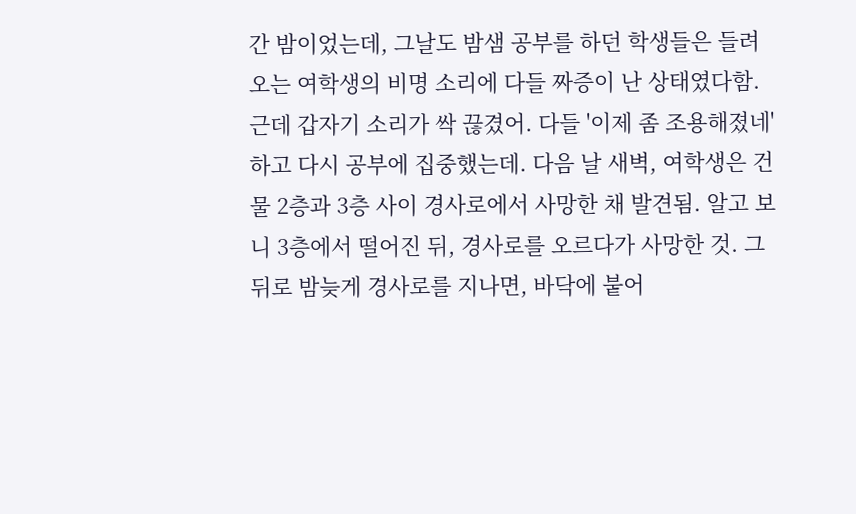간 밤이었는데, 그날도 밤샘 공부를 하던 학생들은 들려오는 여학생의 비명 소리에 다들 짜증이 난 상태였다함. 근데 갑자기 소리가 싹 끊겼어. 다들 '이제 좀 조용해졌네' 하고 다시 공부에 집중했는데. 다음 날 새벽, 여학생은 건물 2층과 3층 사이 경사로에서 사망한 채 발견됨. 알고 보니 3층에서 떨어진 뒤, 경사로를 오르다가 사망한 것. 그 뒤로 밤늦게 경사로를 지나면, 바닥에 붙어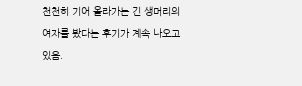천천히 기어 올라가는 긴 생머리의 여자를 봤다는 후기가 계속 나오고 있음.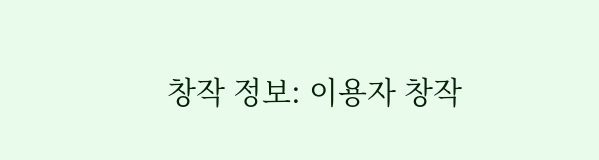창작 정보: 이용자 창작